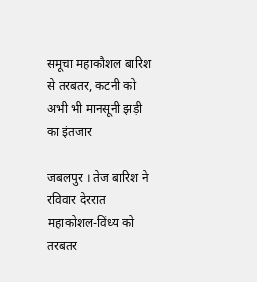समूचा महाकौशल बारिश से तरबतर, कटनी को अभी भी मानसूनी झड़ी का इंतजार

जबलपुर । तेज बारिश ने रविवार देररात महाकोशल-विंध्य को तरबतर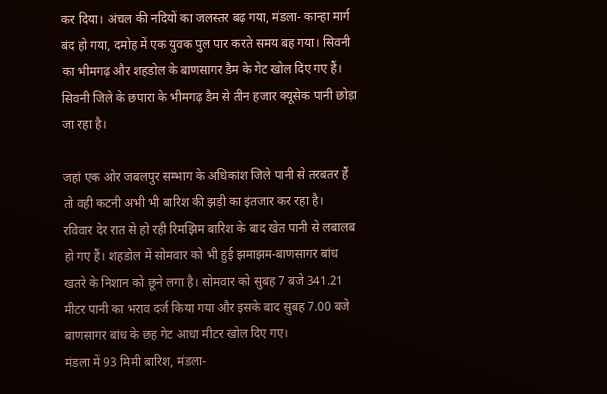कर दिया। अंचल की नदियों का जलस्तर बढ़ गया, मंडला- कान्हा मार्ग बंद हो गया, दमोह में एक युवक पुल पार करते समय बह गया। सिवनी का भीमगढ़ और शहडोल के बाणसागर डैम के गेट खोल दिए गए हैं। सिवनी जिले के छपारा के भीमगढ़ डैम से तीन हजार क्यूसेक पानी छोड़ा जा रहा है।

जहां एक ओर जबलपुर सम्भाग के अधिकांश जिले पानी से तरबतर हैं तो वही कटनी अभी भी बारिश की झड़ी का इंतजार कर रहा है।
रविवार देर रात से हो रही रिमझिम बारिश के बाद खेत पानी से लबालब हो गए हैं। शहडोल में सोमवार को भी हुई झमाझम-बाणसागर बांध खतरे के निशान को छूने लगा है। सोमवार को सुबह 7 बजे 341.21 मीटर पानी का भराव दर्ज किया गया और इसके बाद सुबह 7.00 बजे बाणसागर बांध के छह गेट आधा मीटर खोल दिए गए।
मंडला में 93 मिमी बारिश, मंडला-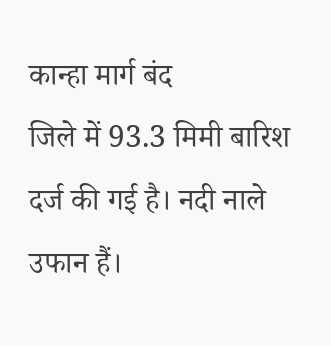कान्हा मार्ग बंद
जिले में 93.3 मिमी बारिश दर्ज की गई है। नदी नाले उफान हैं।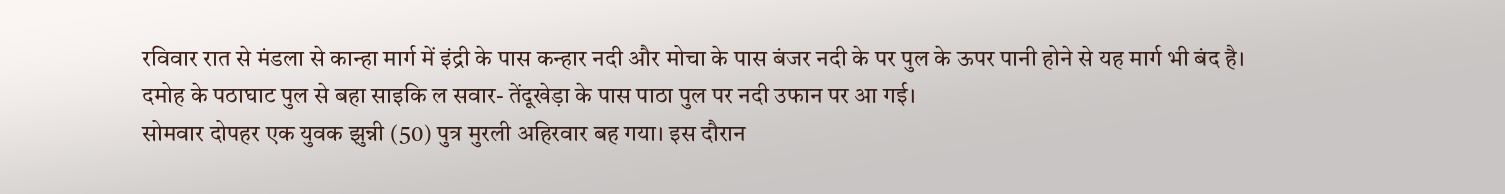रविवार रात से मंडला से कान्हा मार्ग में इंद्री के पास कन्हार नदी और मोचा के पास बंजर नदी के पर पुल के ऊपर पानी होने से यह मार्ग भी बंद है। दमोह के पठाघाट पुल से बहा साइकि ल सवार- तेंदूखेड़ा के पास पाठा पुल पर नदी उफान पर आ गई।
सोमवार दोपहर एक युवक झुन्नी (50) पुत्र मुरली अहिरवार बह गया। इस दौरान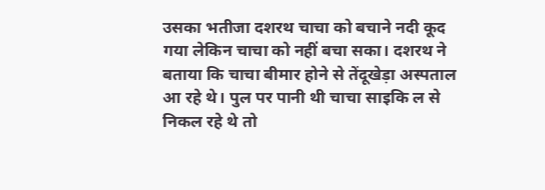उसका भतीजा दशरथ चाचा को बचाने नदी कूद गया लेकिन चाचा को नहीं बचा सका। दशरथ ने बताया कि चाचा बीमार होने से तेंदूखेड़ा अस्पताल आ रहे थे। पुल पर पानी थी चाचा साइकि ल से निकल रहे थे तो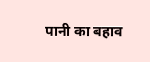पानी का बहाव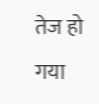तेज हो गया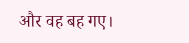और वह बह गए।